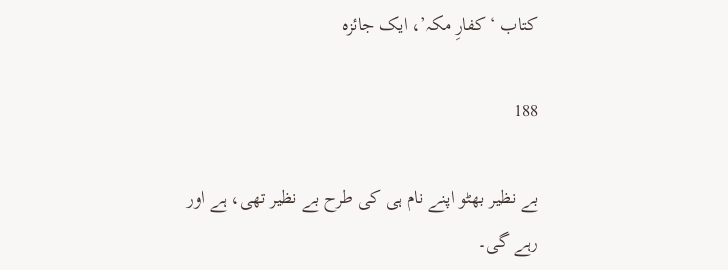کتاب ‘کفارِ مکہ’، ایک جائزہ

188

بے نظیر بھٹو اپنے نام ہی کی طرح بے نظیر تھی، ہے اور رہے گی۔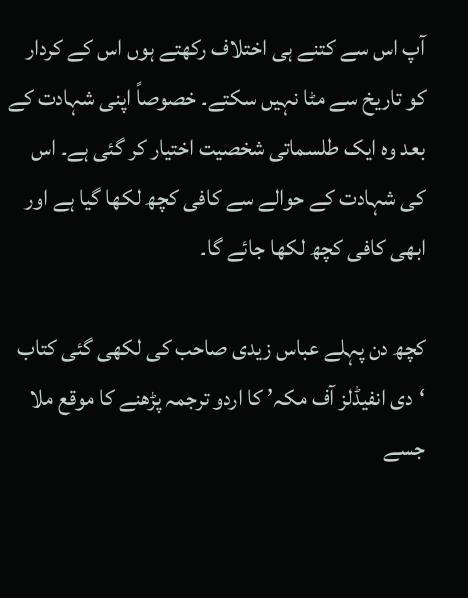آپ اس سے کتنے ہی اختلاف رکھتے ہوں اس کے کردار کو تاریخ سے مٹا نہیں سکتے۔ خصوصاً اپنی شہادت کے بعد وہ ایک طلسماتی شخصیت اختیار کر گئی ہے۔ اس کی شہادت کے حوالے سے کافی کچھ لکھا گیا ہے اور ابھی کافی کچھ لکھا جائے گا۔

کچھ دن پہلے عباس زیدی صاحب کی لکھی گئی کتاب ‘دی انفیڈلز آف مکہ’ کا اردو ترجمہ پڑھنے کا موقع ملا جسے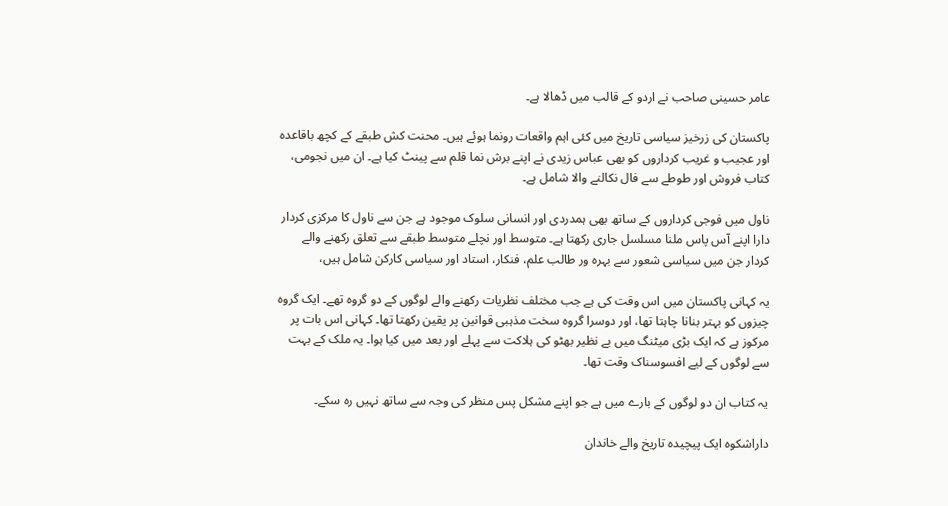عامر حسینی صاحب نے اردو کے قالب میں ڈھالا ہے۔

پاکستان کی زرخیز سیاسی تاریخ میں کئی اہم واقعات رونما ہوئے ہیں۔ محنت کش طبقے کے کچھ باقاعدہ اور عجیب و غریب کرداروں کو بھی عباس زیدی نے اپنے برش نما قلم سے پینٹ کیا ہے۔ ان میں نجومی، کتاب فروش اور طوطے سے فال نکالنے والا شامل ہے۔

ناول میں فوجی کرداروں کے ساتھ بھی ہمدردی اور انسانی سلوک موجود ہے جن سے ناول کا مرکزی کردار دارا اپنے آس پاس ملنا مسلسل جاری رکھتا ہے۔ متوسط اور نچلے متوسط طبقے سے تعلق رکھنے والے کردار جن میں سیاسی شعور سے بہرہ ور طالب علم، فنکار، استاد اور سیاسی کارکن شامل ہیں،

یہ کہانی پاکستان میں اس وقت کی ہے جب مختلف نظریات رکھنے والے لوگوں کے دو گروہ تھے۔ ایک گروہ چیزوں کو بہتر بنانا چاہتا تھا، اور دوسرا گروہ سخت مذہبی قوانین پر یقین رکھتا تھا۔ کہانی اس بات پر مرکوز ہے کہ ایک بڑی میٹنگ میں بے نظیر بھٹو کی ہلاکت سے پہلے اور بعد میں کیا ہوا۔ یہ ملک کے بہت سے لوگوں کے لیے افسوسناک وقت تھا۔

یہ کتاب ان دو لوگوں کے بارے میں ہے جو اپنے مشکل پس منظر کی وجہ سے ساتھ نہیں رہ سکے۔

داراشکوہ ایک پیچیدہ تاریخ والے خاندان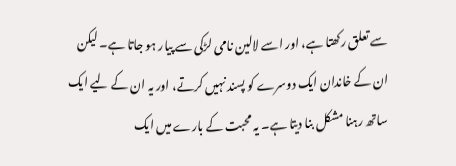سے تعلق رکھتا ہے، اور اسے لالین نامی لڑکی سے پیار ہو جاتا ہے۔ لیکن ان کے خاندان ایک دوسرے کو پسند نہیں کرتے، اور یہ ان کے لیے ایک ساتھ رہنا مشکل بنا دیتا ہے۔ یہ محبت کے بارے میں ایک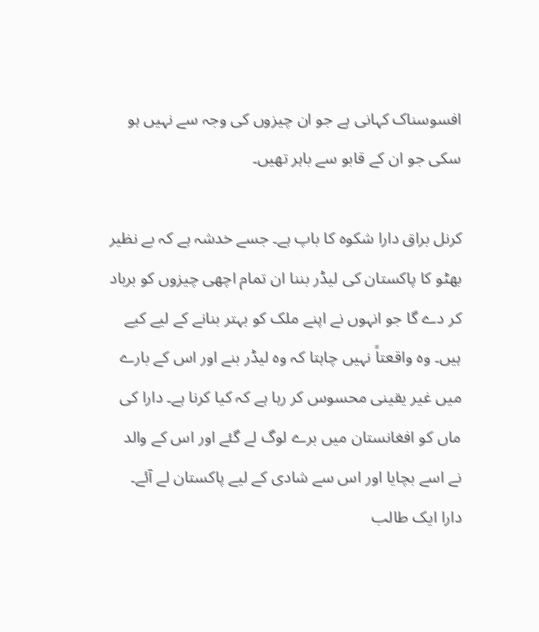افسوسناک کہانی ہے جو ان چیزوں کی وجہ سے نہیں ہو سکی جو ان کے قابو سے باہر تھیں۔

کرنل براق دارا شکوہ کا باپ ہے۔ جسے خدشہ ہے کہ بے نظیر بھٹو کا پاکستان کی لیڈر بننا ان تمام اچھی چیزوں کو برباد کر دے گا جو انہوں نے اپنے ملک کو بہتر بنانے کے لیے کیے ہیں۔ وہ واقعتاً نہیں چاہتا کہ وہ لیڈر بنے اور اس کے بارے میں غیر یقینی محسوس کر رہا ہے کہ کیا کرنا ہے۔ دارا کی ماں کو افغانستان میں برے لوگ لے گئے اور اس کے والد نے اسے بچایا اور اس سے شادی کے لیے پاکستان لے آئے۔ دارا ایک طالب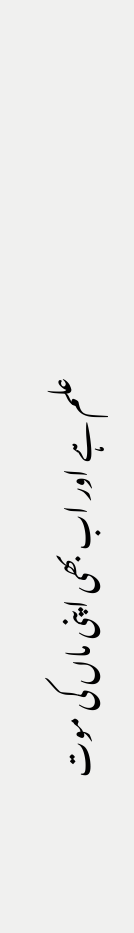علم ہے اور اب بھی اپنی ماں کی موت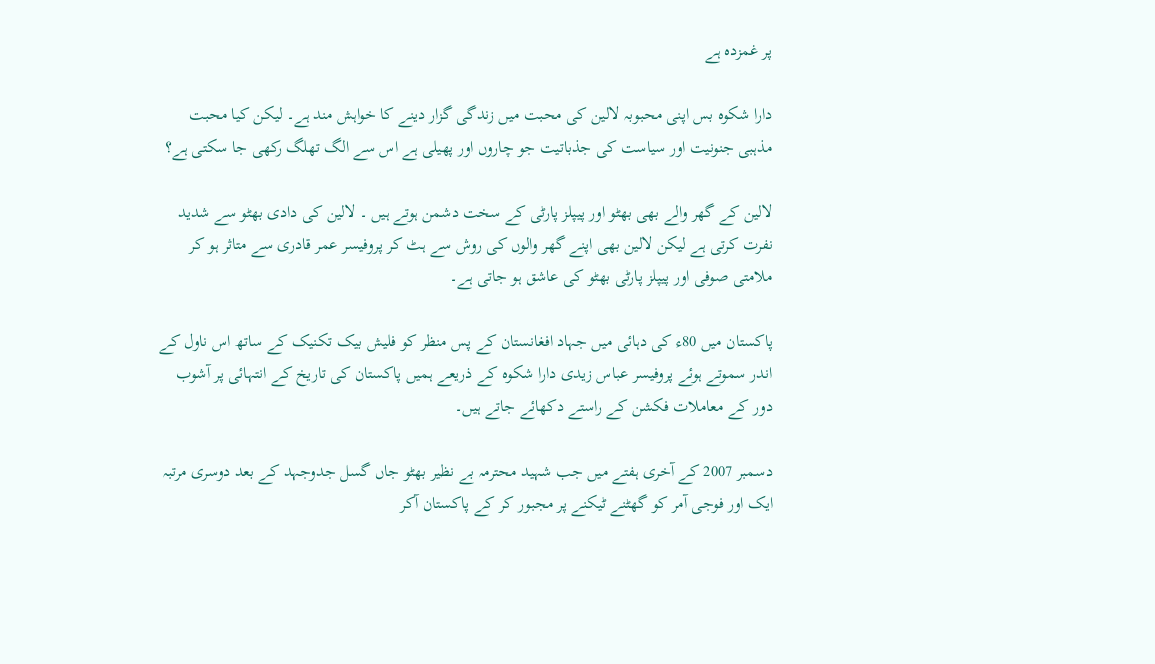پر غمزدہ ہے

دارا شکوہ بس اپنی محبوبہ لالین کی محبت میں زندگی گزار دینے کا خواہش مند ہے۔ لیکن کیا محبت مذہبی جنونیت اور سیاست کی جذباتیت جو چاروں اور پھیلی ہے اس سے الگ تھلگ رکھی جا سکتی ہے؟

لالین کے گھر والے بھی بھٹو اور پیپلز پارٹی کے سخت دشمن ہوتے ہیں ۔ لالین کی دادی بھٹو سے شدید نفرت کرتی ہے لیکن لالین بھی اپنے گھر والوں کی روش سے ہٹ کر پروفیسر عمر قادری سے متاثر ہو کر ملامتی صوفی اور پیپلز پارٹی بھٹو کی عاشق ہو جاتی ہے۔

پاکستان میں 80ء کی دہائی میں جہاد افغانستان کے پس منظر کو فلیش بیک تکنیک کے ساتھ اس ناول کے اندر سموتے ہوئے پروفیسر عباس زیدی دارا شکوہ کے ذریعے ہمیں پاکستان کی تاریخ کے انتہائی پر آشوب دور کے معاملات فکشن کے راستے دکھائے جاتے ہیں۔

دسمبر 2007 کے آخری ہفتے میں جب شہید محترمہ بے نظیر بھٹو جاں گسل جدوجہد کے بعد دوسری مرتبہ ایک اور فوجی آمر کو گھٹنے ٹیکنے پر مجبور کر کے پاکستان آکر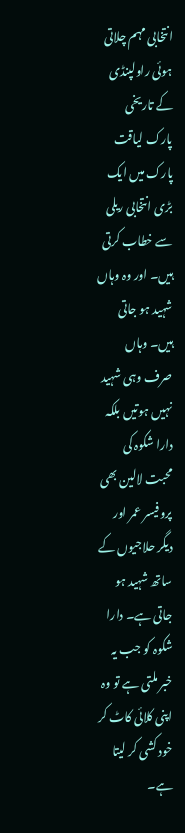انتخابی مہم چلاتی ہوئی راولپنڈی کے تاریخی پارک لیاقت پارک میں ایک بڑی انتخابی ریلی سے خطاب کرتی ہیں۔ اور وہ وہاں شہید ہو جاتی ہیں۔ وہاں صرف وہی شہید نہیں ہوتیں بلکہ دارا شکوہ کی محبت لالین بھی پروفیسر عمر اور دیگر حلاجیوں کے ساتھ شہید ہو جاتی ہے۔ دارا شکوہ کو جب یہ خبر ملتی ہے تو وہ اپنی کلائی کاٹ کر خود کشی کر لیتا ہے۔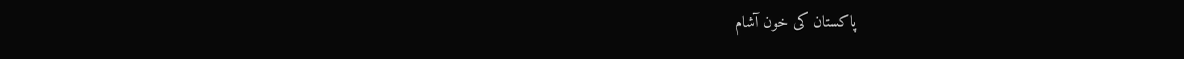پاکستان کی خون آشام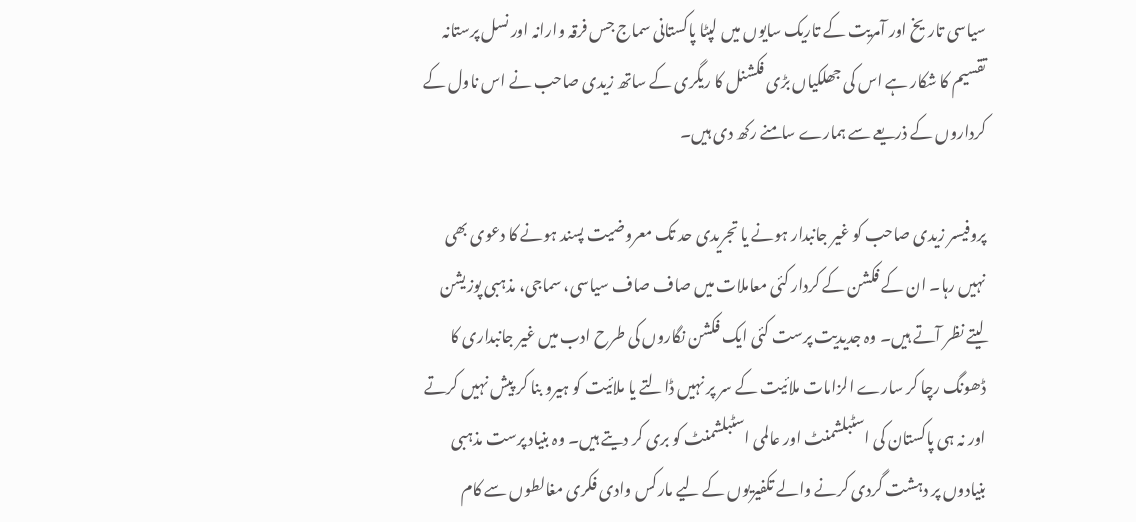سیاسی تاریخ اور آمریت کے تاریک سایوں میں لپٹا پاکستانی سماج جس فرقہ وارانہ اور نسل پرستانہ تقسیم کا شکار ہے اس کی جھلکیاں بڑی فکشنل کا ریگری کے ساتھ زیدی صاحب نے اس ناول کے کرداروں کے ذریعے سے ہمارے سامنے رکھ دی ہیں۔

پروفیسر زیدی صاحب کو غیر جانبدار ہونے یا تجریدی حد تک معروضیت پسند ہونے کا دعوی بھی نہیں رہا۔ ان کے فکشن کے کردار کئی معاملات میں صاف صاف سیاسی، سماجی، مذہبی پوزیشن لیتے نظر آتے ہیں۔ وہ جدیدیت پرست کئی ایک فکشن نگاروں کی طرح ادب میں غیر جانبداری کا ڈھونگ رچا کر سارے الزامات ملائیت کے سر پر نہیں ڈالتے یا ملائیت کو ہیرو بنا کر پیش نہیں کرتے اور نہ ہی پاکستان کی اسٹبلشمنٹ اور عالمی اسٹبلشمنٹ کو بری کر دیتے ہیں۔ وہ بنیاد پرست مذہبی بنیادوں پر دہشت گردی کرنے والے تکفیریوں کے لیے مارکس وادی فکری مغالطوں سے کام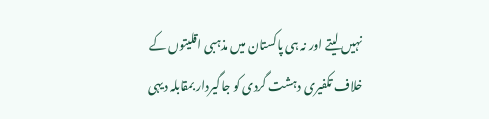نہیں لیتے اور نہ ہی پاکستان میں مذہبی اقلیتوں کے خلاف تکفیری دہشت گردی کو جاگیردار بمقابلہ دیہی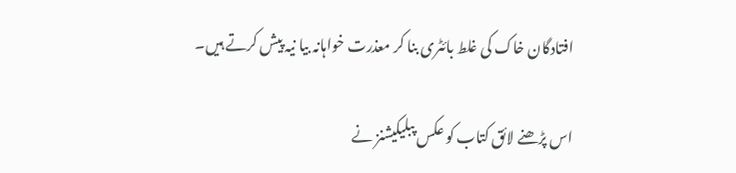افتادگان خاک کی غلط بائٹری بنا کر معذرت خواہانہ بیا نیہ پیش کرتے ہیں۔

اس پڑھنے لائق کتاب کو عکس پبلیکیشنز نے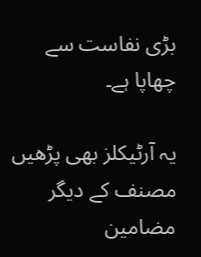بڑی نفاست سے چھاپا ہے۔

یہ آرٹیکلز بھی پڑھیں مصنف کے دیگر مضامین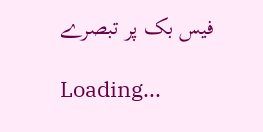فیس بک پر تبصرے

Loading...